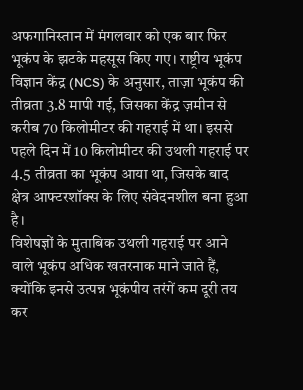अफगानिस्तान में मंगलवार को एक बार फिर भूकंप के झटके महसूस किए गए। राष्ट्रीय भूकंप विज्ञान केंद्र (NCS) के अनुसार, ताज़ा भूकंप की तीव्रता 3.8 मापी गई, जिसका केंद्र ज़मीन से करीब 70 किलोमीटर की गहराई में था। इससे पहले दिन में 10 किलोमीटर की उथली गहराई पर 4.5 तीव्रता का भूकंप आया था, जिसके बाद क्षेत्र आफ्टरशॉक्स के लिए संवेदनशील बना हुआ है।
विशेषज्ञों के मुताबिक उथली गहराई पर आने वाले भूकंप अधिक खतरनाक माने जाते हैं, क्योंकि इनसे उत्पन्न भूकंपीय तरंगें कम दूरी तय कर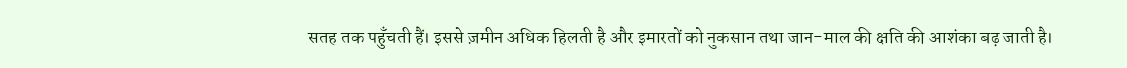सतह तक पहुँचती हैं। इससे ज़मीन अधिक हिलती है और इमारतों को नुकसान तथा जान-माल की क्षति की आशंका बढ़ जाती है।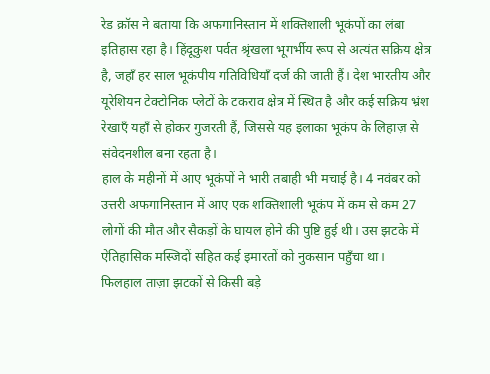रेड क्रॉस ने बताया कि अफगानिस्तान में शक्तिशाली भूकंपों का लंबा इतिहास रहा है। हिंदूकुश पर्वत श्रृंखला भूगर्भीय रूप से अत्यंत सक्रिय क्षेत्र है, जहाँ हर साल भूकंपीय गतिविधियाँ दर्ज की जाती हैं। देश भारतीय और यूरेशियन टेक्टोनिक प्लेटों के टकराव क्षेत्र में स्थित है और कई सक्रिय भ्रंश रेखाएँ यहाँ से होकर गुजरती हैं, जिससे यह इलाका भूकंप के लिहाज़ से संवेदनशील बना रहता है।
हाल के महीनों में आए भूकंपों ने भारी तबाही भी मचाई है। 4 नवंबर को उत्तरी अफगानिस्तान में आए एक शक्तिशाली भूकंप में कम से कम 27 लोगों की मौत और सैकड़ों के घायल होने की पुष्टि हुई थी। उस झटके में ऐतिहासिक मस्जिदों सहित कई इमारतों को नुकसान पहुँचा था।
फिलहाल ताज़ा झटकों से किसी बड़े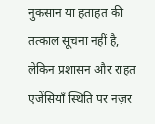नुकसान या हताहत की तत्काल सूचना नहीं है, लेकिन प्रशासन और राहत एजेंसियाँ स्थिति पर नज़र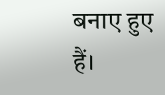बनाए हुए हैं।